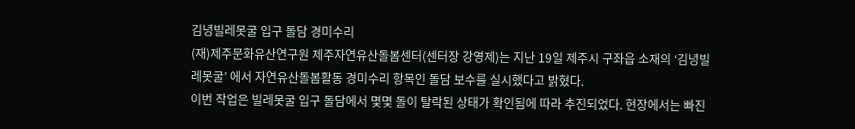김녕빌레못굴 입구 돌담 경미수리
(재)제주문화유산연구원 제주자연유산돌봄센터(센터장 강영제)는 지난 19일 제주시 구좌읍 소재의 ‘김녕빌레못굴’ 에서 자연유산돌봄활동 경미수리 항목인 돌담 보수를 실시했다고 밝혔다.
이번 작업은 빌레못굴 입구 돌담에서 몇몇 돌이 탈락된 상태가 확인됨에 따라 추진되었다. 현장에서는 빠진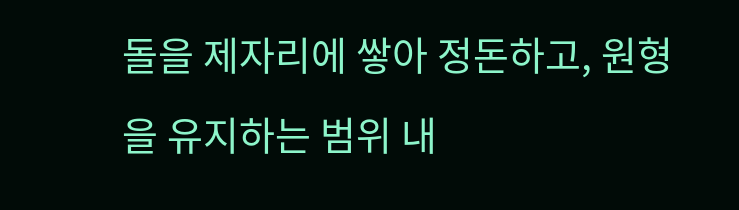돌을 제자리에 쌓아 정돈하고, 원형을 유지하는 범위 내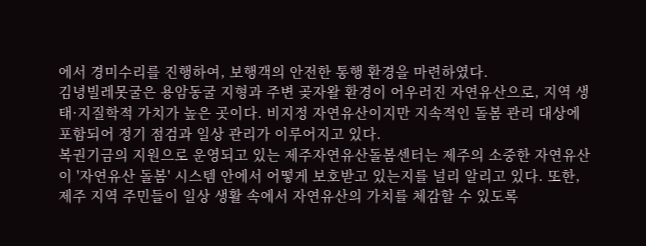에서 경미수리를 진행하여, 보행객의 안전한 통행 환경을 마련하였다.
김녕빌레못굴은 용암동굴 지형과 주변 곶자왈 환경이 어우러진 자연유산으로, 지역 생태·지질학적 가치가 높은 곳이다. 비지정 자연유산이지만 지속적인 돌봄 관리 대상에 포함되어 정기 점검과 일상 관리가 이루어지고 있다.
복권기금의 지원으로 운영되고 있는 제주자연유산돌봄센터는 제주의 소중한 자연유산이 '자연유산 돌봄' 시스템 안에서 어떻게 보호받고 있는지를 널리 알리고 있다. 또한, 제주 지역 주민들이 일상 생활 속에서 자연유산의 가치를 체감할 수 있도록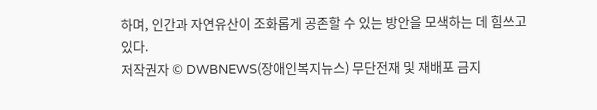하며, 인간과 자연유산이 조화롭게 공존할 수 있는 방안을 모색하는 데 힘쓰고 있다.
저작권자 © DWBNEWS(장애인복지뉴스) 무단전재 및 재배포 금지